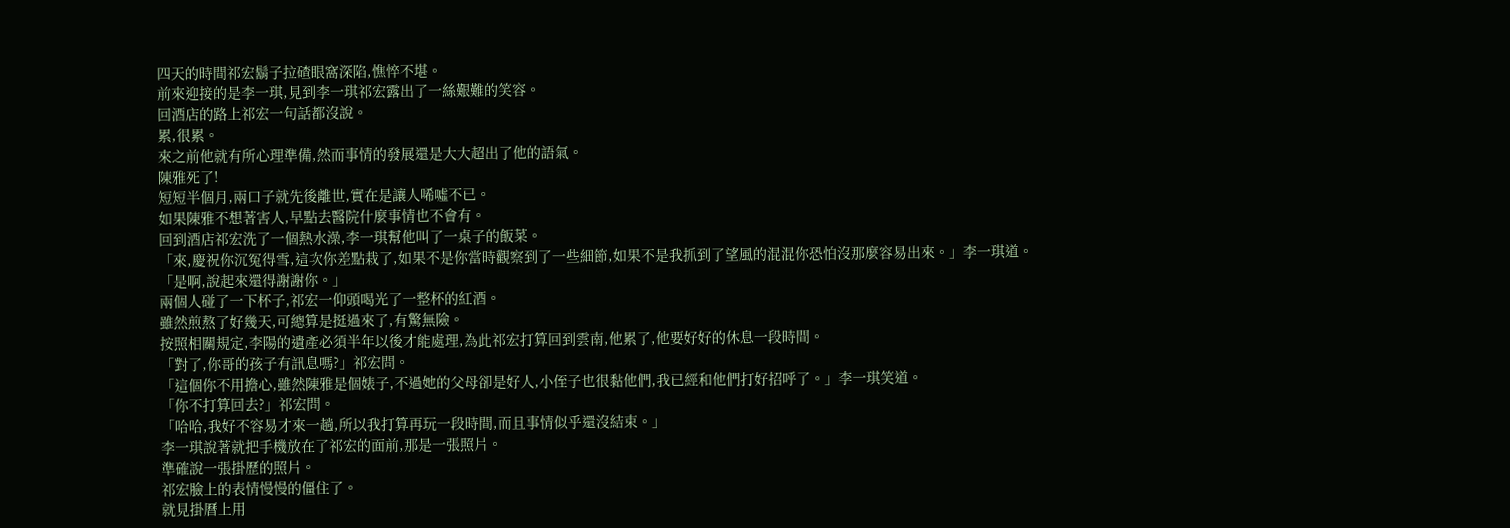四天的時間祁宏鬍子拉碴眼窩深陷,憔悴不堪。
前來迎接的是李一琪,見到李一琪祁宏露出了一絲艱難的笑容。
回酒店的路上祁宏一句話都沒說。
累,很累。
來之前他就有所心理準備,然而事情的發展還是大大超出了他的語氣。
陳雅死了!
短短半個月,兩口子就先後離世,實在是讓人唏噓不已。
如果陳雅不想著害人,早點去醫院什麼事情也不會有。
回到酒店祁宏洗了一個熱水澡,李一琪幫他叫了一桌子的飯菜。
「來,慶祝你沉冤得雪,這次你差點栽了,如果不是你當時觀察到了一些細節,如果不是我抓到了望風的混混你恐怕沒那麼容易出來。」李一琪道。
「是啊,說起來還得謝謝你。」
兩個人碰了一下杯子,祁宏一仰頭喝光了一整杯的紅酒。
雖然煎熬了好幾天,可總算是挺過來了,有驚無險。
按照相關規定,李陽的遺產必須半年以後才能處理,為此祁宏打算回到雲南,他累了,他要好好的休息一段時間。
「對了,你哥的孩子有訊息嗎?」祁宏問。
「這個你不用擔心,雖然陳雅是個婊子,不過她的父母卻是好人,小侄子也很黏他們,我已經和他們打好招呼了。」李一琪笑道。
「你不打算回去?」祁宏問。
「哈哈,我好不容易才來一趟,所以我打算再玩一段時間,而且事情似乎還沒結束。」
李一琪說著就把手機放在了祁宏的面前,那是一張照片。
準確說一張掛歷的照片。
祁宏臉上的表情慢慢的僵住了。
就見掛曆上用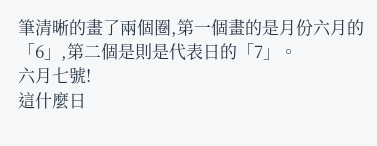筆清晰的畫了兩個圈,第一個畫的是月份六月的「6」,第二個是則是代表日的「7」。
六月七號!
這什麼日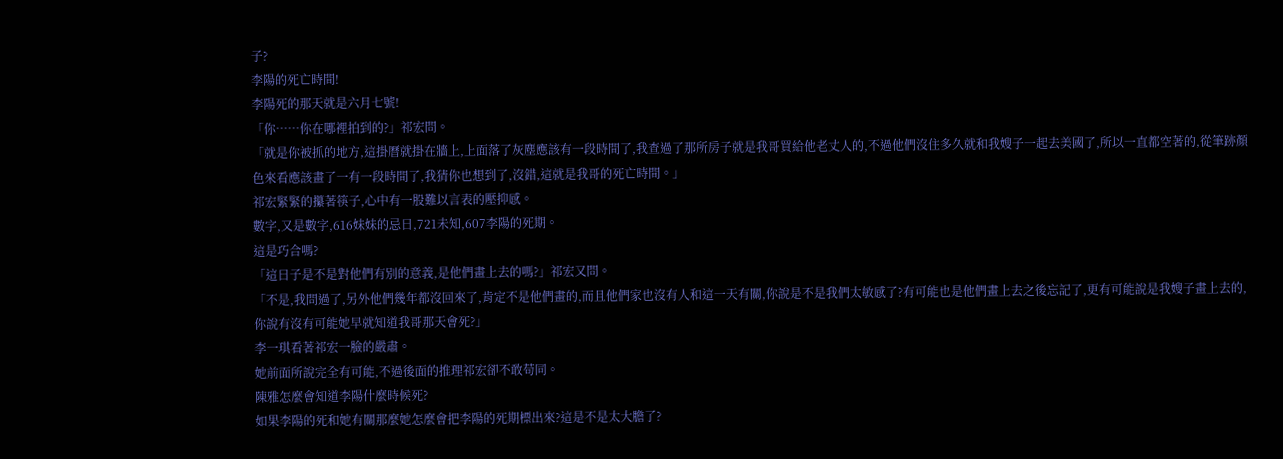子?
李陽的死亡時間!
李陽死的那天就是六月七號!
「你……你在哪裡拍到的?」祁宏問。
「就是你被抓的地方,這掛曆就掛在牆上,上面落了灰塵應該有一段時間了,我查過了那所房子就是我哥買給他老丈人的,不過他們沒住多久就和我嫂子一起去美國了,所以一直都空著的,從筆跡顏色來看應該畫了一有一段時間了,我猜你也想到了,沒錯,這就是我哥的死亡時間。」
祁宏緊緊的攥著筷子,心中有一股難以言表的壓抑感。
數字,又是數字,616妹妹的忌日,721未知,607李陽的死期。
這是巧合嗎?
「這日子是不是對他們有別的意義,是他們畫上去的嗎?」祁宏又問。
「不是,我問過了,另外他們幾年都沒回來了,肯定不是他們畫的,而且他們家也沒有人和這一天有關,你說是不是我們太敏感了?有可能也是他們畫上去之後忘記了,更有可能說是我嫂子畫上去的,你說有沒有可能她早就知道我哥那天會死?」
李一琪看著祁宏一臉的嚴肅。
她前面所說完全有可能,不過後面的推理祁宏卻不敢苟同。
陳雅怎麼會知道李陽什麼時候死?
如果李陽的死和她有關那麼她怎麼會把李陽的死期標出來?這是不是太大膽了?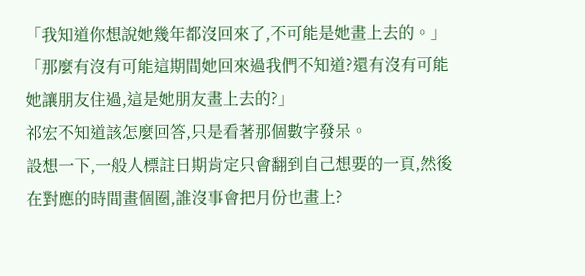「我知道你想說她幾年都沒回來了,不可能是她畫上去的。」
「那麼有沒有可能這期間她回來過我們不知道?還有沒有可能她讓朋友住過,這是她朋友畫上去的?」
祁宏不知道該怎麼回答,只是看著那個數字發呆。
設想一下,一般人標註日期肯定只會翻到自己想要的一頁,然後在對應的時間畫個圈,誰沒事會把月份也畫上?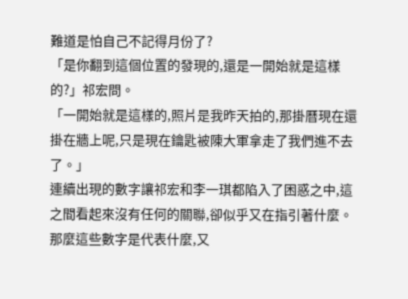難道是怕自己不記得月份了?
「是你翻到這個位置的發現的,還是一開始就是這樣的?」祁宏問。
「一開始就是這樣的,照片是我昨天拍的,那掛曆現在還掛在牆上呢,只是現在鑰匙被陳大軍拿走了我們進不去了。」
連續出現的數字讓祁宏和李一琪都陷入了困惑之中,這之間看起來沒有任何的關聯,卻似乎又在指引著什麼。
那麼這些數字是代表什麼,又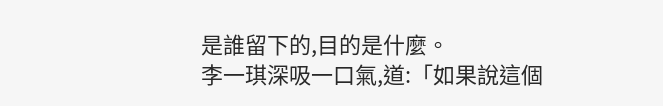是誰留下的,目的是什麼。
李一琪深吸一口氣,道:「如果說這個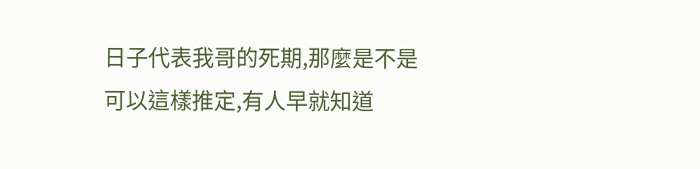日子代表我哥的死期,那麼是不是可以這樣推定,有人早就知道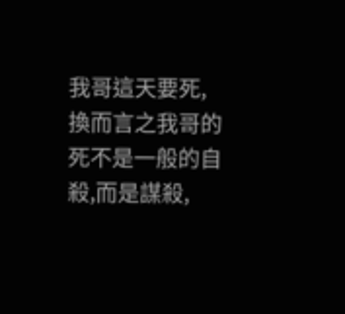我哥這天要死,換而言之我哥的死不是一般的自殺,而是謀殺,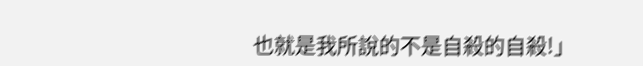也就是我所說的不是自殺的自殺!」